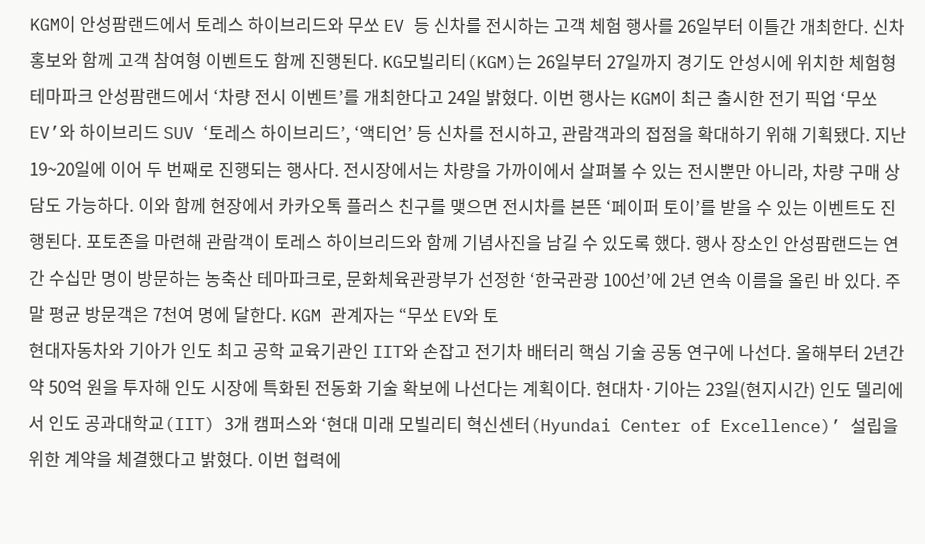KGM이 안성팜랜드에서 토레스 하이브리드와 무쏘 EV 등 신차를 전시하는 고객 체험 행사를 26일부터 이틀간 개최한다. 신차 홍보와 함께 고객 참여형 이벤트도 함께 진행된다. KG모빌리티(KGM)는 26일부터 27일까지 경기도 안성시에 위치한 체험형 테마파크 안성팜랜드에서 ‘차량 전시 이벤트’를 개최한다고 24일 밝혔다. 이번 행사는 KGM이 최근 출시한 전기 픽업 ‘무쏘 EV’와 하이브리드 SUV ‘토레스 하이브리드’, ‘액티언’ 등 신차를 전시하고, 관람객과의 접점을 확대하기 위해 기획됐다. 지난 19~20일에 이어 두 번째로 진행되는 행사다. 전시장에서는 차량을 가까이에서 살펴볼 수 있는 전시뿐만 아니라, 차량 구매 상담도 가능하다. 이와 함께 현장에서 카카오톡 플러스 친구를 맺으면 전시차를 본뜬 ‘페이퍼 토이’를 받을 수 있는 이벤트도 진행된다. 포토존을 마련해 관람객이 토레스 하이브리드와 함께 기념사진을 남길 수 있도록 했다. 행사 장소인 안성팜랜드는 연간 수십만 명이 방문하는 농축산 테마파크로, 문화체육관광부가 선정한 ‘한국관광 100선’에 2년 연속 이름을 올린 바 있다. 주말 평균 방문객은 7천여 명에 달한다. KGM 관계자는 “무쏘 EV와 토
현대자동차와 기아가 인도 최고 공학 교육기관인 IIT와 손잡고 전기차 배터리 핵심 기술 공동 연구에 나선다. 올해부터 2년간 약 50억 원을 투자해 인도 시장에 특화된 전동화 기술 확보에 나선다는 계획이다. 현대차·기아는 23일(현지시간) 인도 델리에서 인도 공과대학교(IIT) 3개 캠퍼스와 ‘현대 미래 모빌리티 혁신센터(Hyundai Center of Excellence)’ 설립을 위한 계약을 체결했다고 밝혔다. 이번 협력에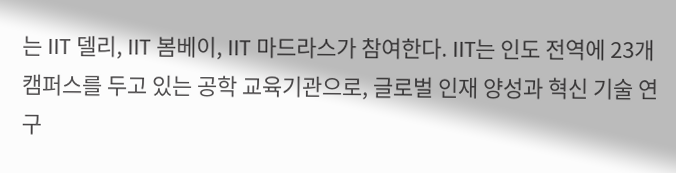는 IIT 델리, IIT 봄베이, IIT 마드라스가 참여한다. IIT는 인도 전역에 23개 캠퍼스를 두고 있는 공학 교육기관으로, 글로벌 인재 양성과 혁신 기술 연구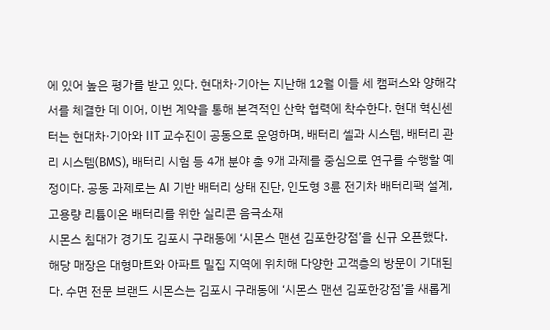에 있어 높은 평가를 받고 있다. 현대차·기아는 지난해 12월 이들 세 캠퍼스와 양해각서를 체결한 데 이어, 이번 계약을 통해 본격적인 산학 협력에 착수한다. 현대 혁신센터는 현대차·기아와 IIT 교수진이 공동으로 운영하며, 배터리 셀과 시스템, 배터리 관리 시스템(BMS), 배터리 시험 등 4개 분야 총 9개 과제를 중심으로 연구를 수행할 예정이다. 공동 과제로는 AI 기반 배터리 상태 진단, 인도형 3륜 전기차 배터리팩 설계, 고용량 리튬이온 배터리를 위한 실리콘 음극소재
시몬스 침대가 경기도 김포시 구래동에 ‘시몬스 맨션 김포한강점’을 신규 오픈했다. 해당 매장은 대형마트와 아파트 밀집 지역에 위치해 다양한 고객층의 방문이 기대된다. 수면 전문 브랜드 시몬스는 김포시 구래동에 ‘시몬스 맨션 김포한강점’을 새롭게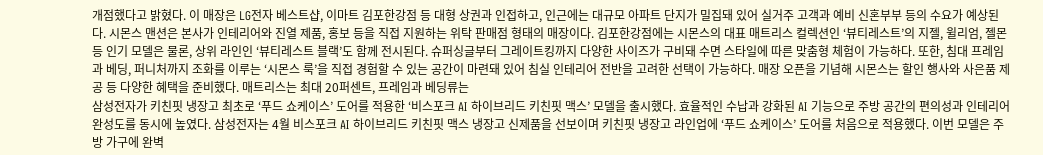개점했다고 밝혔다. 이 매장은 LG전자 베스트샵, 이마트 김포한강점 등 대형 상권과 인접하고, 인근에는 대규모 아파트 단지가 밀집돼 있어 실거주 고객과 예비 신혼부부 등의 수요가 예상된다. 시몬스 맨션은 본사가 인테리어와 진열 제품, 홍보 등을 직접 지원하는 위탁 판매점 형태의 매장이다. 김포한강점에는 시몬스의 대표 매트리스 컬렉션인 ‘뷰티레스트’의 지젤, 윌리엄, 젤몬 등 인기 모델은 물론, 상위 라인인 ‘뷰티레스트 블랙’도 함께 전시된다. 슈퍼싱글부터 그레이트킹까지 다양한 사이즈가 구비돼 수면 스타일에 따른 맞춤형 체험이 가능하다. 또한, 침대 프레임과 베딩, 퍼니처까지 조화를 이루는 ‘시몬스 룩’을 직접 경험할 수 있는 공간이 마련돼 있어 침실 인테리어 전반을 고려한 선택이 가능하다. 매장 오픈을 기념해 시몬스는 할인 행사와 사은품 제공 등 다양한 혜택을 준비했다. 매트리스는 최대 20퍼센트, 프레임과 베딩류는
삼성전자가 키친핏 냉장고 최초로 ‘푸드 쇼케이스’ 도어를 적용한 ‘비스포크 AI 하이브리드 키친핏 맥스’ 모델을 출시했다. 효율적인 수납과 강화된 AI 기능으로 주방 공간의 편의성과 인테리어 완성도를 동시에 높였다. 삼성전자는 4월 비스포크 AI 하이브리드 키친핏 맥스 냉장고 신제품을 선보이며 키친핏 냉장고 라인업에 ‘푸드 쇼케이스’ 도어를 처음으로 적용했다. 이번 모델은 주방 가구에 완벽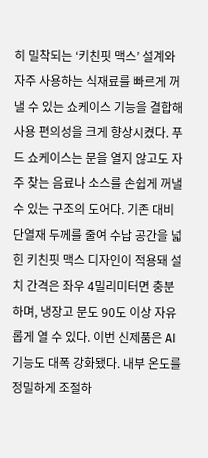히 밀착되는 ‘키친핏 맥스’ 설계와 자주 사용하는 식재료를 빠르게 꺼낼 수 있는 쇼케이스 기능을 결합해 사용 편의성을 크게 향상시켰다. 푸드 쇼케이스는 문을 열지 않고도 자주 찾는 음료나 소스를 손쉽게 꺼낼 수 있는 구조의 도어다. 기존 대비 단열재 두께를 줄여 수납 공간을 넓힌 키친핏 맥스 디자인이 적용돼 설치 간격은 좌우 4밀리미터면 충분하며, 냉장고 문도 90도 이상 자유롭게 열 수 있다. 이번 신제품은 AI 기능도 대폭 강화됐다. 내부 온도를 정밀하게 조절하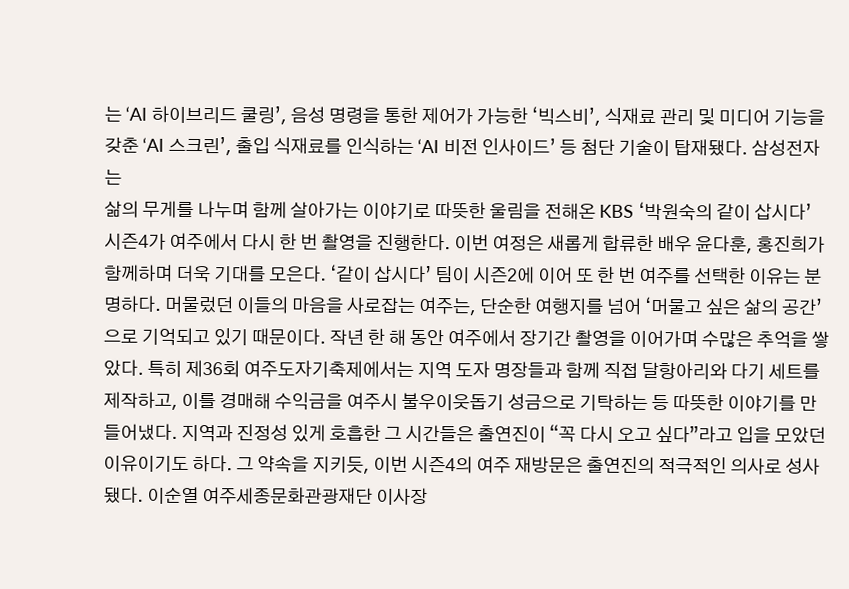는 ‘AI 하이브리드 쿨링’, 음성 명령을 통한 제어가 가능한 ‘빅스비’, 식재료 관리 및 미디어 기능을 갖춘 ‘AI 스크린’, 출입 식재료를 인식하는 ‘AI 비전 인사이드’ 등 첨단 기술이 탑재됐다. 삼성전자는
삶의 무게를 나누며 함께 살아가는 이야기로 따뜻한 울림을 전해온 KBS ‘박원숙의 같이 삽시다’ 시즌4가 여주에서 다시 한 번 촬영을 진행한다. 이번 여정은 새롭게 합류한 배우 윤다훈, 홍진희가 함께하며 더욱 기대를 모은다. ‘같이 삽시다’ 팀이 시즌2에 이어 또 한 번 여주를 선택한 이유는 분명하다. 머물렀던 이들의 마음을 사로잡는 여주는, 단순한 여행지를 넘어 ‘머물고 싶은 삶의 공간’으로 기억되고 있기 때문이다. 작년 한 해 동안 여주에서 장기간 촬영을 이어가며 수많은 추억을 쌓았다. 특히 제36회 여주도자기축제에서는 지역 도자 명장들과 함께 직접 달항아리와 다기 세트를 제작하고, 이를 경매해 수익금을 여주시 불우이웃돕기 성금으로 기탁하는 등 따뜻한 이야기를 만들어냈다. 지역과 진정성 있게 호흡한 그 시간들은 출연진이 “꼭 다시 오고 싶다”라고 입을 모았던 이유이기도 하다. 그 약속을 지키듯, 이번 시즌4의 여주 재방문은 출연진의 적극적인 의사로 성사됐다. 이순열 여주세종문화관광재단 이사장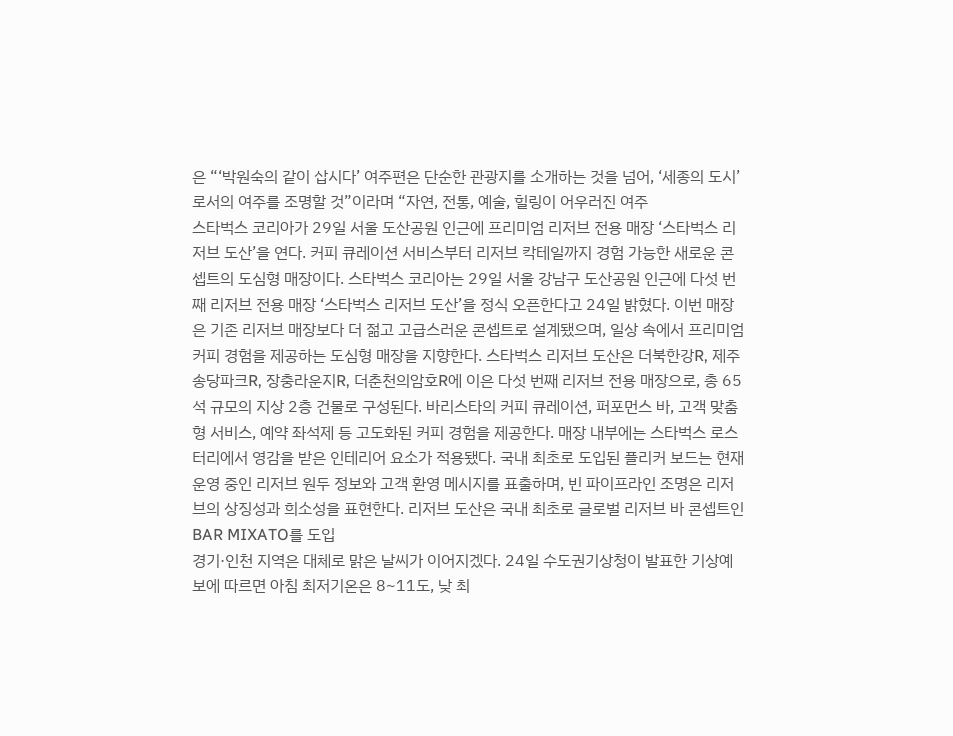은 “‘박원숙의 같이 삽시다’ 여주편은 단순한 관광지를 소개하는 것을 넘어, ‘세종의 도시’로서의 여주를 조명할 것”이라며 “자연, 전통, 예술, 힐링이 어우러진 여주
스타벅스 코리아가 29일 서울 도산공원 인근에 프리미엄 리저브 전용 매장 ‘스타벅스 리저브 도산’을 연다. 커피 큐레이션 서비스부터 리저브 칵테일까지 경험 가능한 새로운 콘셉트의 도심형 매장이다. 스타벅스 코리아는 29일 서울 강남구 도산공원 인근에 다섯 번째 리저브 전용 매장 ‘스타벅스 리저브 도산’을 정식 오픈한다고 24일 밝혔다. 이번 매장은 기존 리저브 매장보다 더 젊고 고급스러운 콘셉트로 설계됐으며, 일상 속에서 프리미엄 커피 경험을 제공하는 도심형 매장을 지향한다. 스타벅스 리저브 도산은 더북한강R, 제주송당파크R, 장충라운지R, 더춘천의암호R에 이은 다섯 번째 리저브 전용 매장으로, 총 65석 규모의 지상 2층 건물로 구성된다. 바리스타의 커피 큐레이션, 퍼포먼스 바, 고객 맞춤형 서비스, 예약 좌석제 등 고도화된 커피 경험을 제공한다. 매장 내부에는 스타벅스 로스터리에서 영감을 받은 인테리어 요소가 적용됐다. 국내 최초로 도입된 플리커 보드는 현재 운영 중인 리저브 원두 정보와 고객 환영 메시지를 표출하며, 빈 파이프라인 조명은 리저브의 상징성과 희소성을 표현한다. 리저브 도산은 국내 최초로 글로벌 리저브 바 콘셉트인 BAR MIXATO를 도입
경기·인천 지역은 대체로 맑은 날씨가 이어지겠다. 24일 수도권기상청이 발표한 기상예보에 따르면 아침 최저기온은 8~11도, 낮 최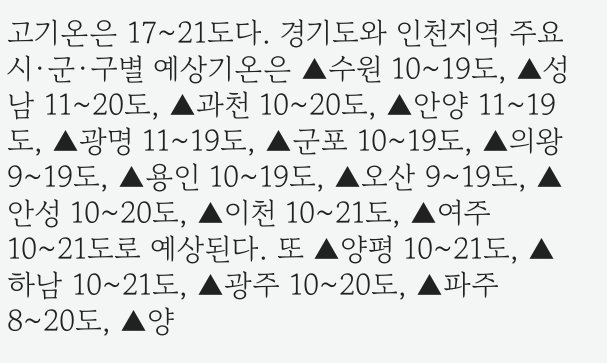고기온은 17~21도다. 경기도와 인천지역 주요 시·군·구별 예상기온은 ▲수원 10~19도, ▲성남 11~20도, ▲과천 10~20도, ▲안양 11~19도, ▲광명 11~19도, ▲군포 10~19도, ▲의왕 9~19도, ▲용인 10~19도, ▲오산 9~19도, ▲안성 10~20도, ▲이천 10~21도, ▲여주 10~21도로 예상된다. 또 ▲양평 10~21도, ▲하남 10~21도, ▲광주 10~20도, ▲파주 8~20도, ▲양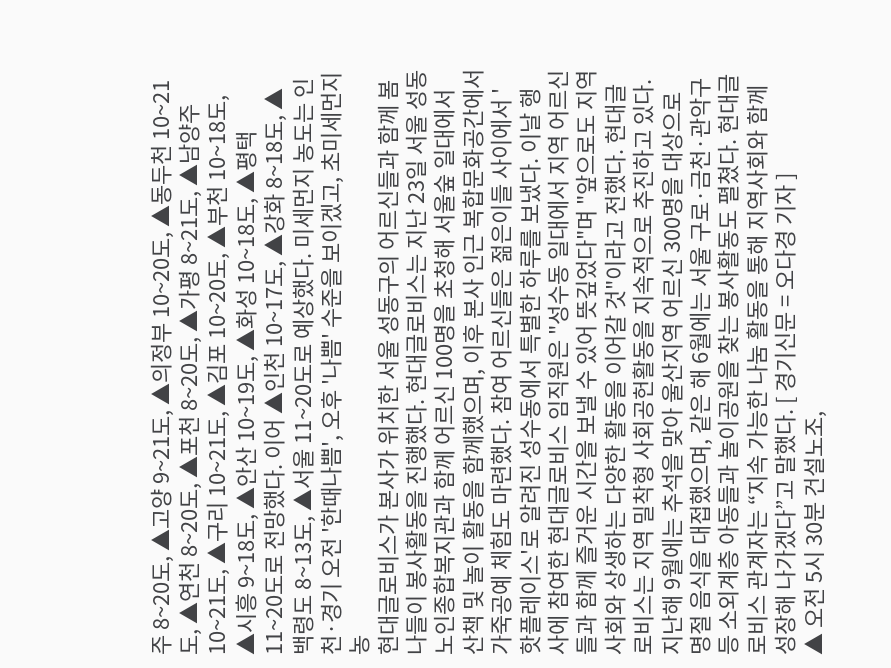주 8~20도, ▲고양 9~21도, ▲의정부 10~20도, ▲동두천 10~21도, ▲연천 8~20도, ▲포천 8~20도, ▲가평 8~21도, ▲남양주 10~21도, ▲구리 10~21도, ▲김포 10~20도, ▲부천 10~18도, ▲시흥 9~18도, ▲안산 10~19도, ▲화성 10~18도, ▲평택 11~20도로 전망했다. 이어 ▲인천 10~17도, ▲강화 8~18도, ▲백령도 8~13도, ▲서울 11~20도로 예상했다. 미세먼지 농도는 인천·경기 오전 '한때나쁨', 오후 '나쁨' 수준을 보이겠고, 초미세먼지 농
현대글로비스가 본사가 위치한 서울 성동구의 어르신들과 함께 봄나들이 봉사활동을 진행했다. 현대글로비스는 지난 23일 서울 성동노인종합복지관과 함께 어르신 100명을 초청해 서울숲 일대에서 산책 및 놀이 활동을 함께했으며, 이후 본사 인근 복합문화공간에서 가죽공예 체험도 마련했다. 참여 어르신들은 젊은이들 사이에서 '핫플레이스'로 알려진 성수동에서 특별한 하루를 보냈다. 이날 행사에 참여한 현대글로비스 임직원은 "성수동 일대에서 지역 어르신들과 함께 즐거운 시간을 보낼 수 있어 뜻깊었다"며 "앞으로도 지역사회와 상생하는 다양한 활동을 이어갈 것"이라고 전했다. 현대글로비스는 지역 밀착형 사회공헌활동을 지속적으로 추진하고 있다. 지난해 9월에는 추석을 맞아 울산지역 어르신 300명을 대상으로 명절 음식을 대접했으며, 같은 해 6월에는 서울 구로·금천·관악구 등 소외계층 아동들과 놀이공원을 찾는 봉사활동도 펼쳤다. 현대글로비스 관계자는 “지속 가능한 나눔 활동을 통해 지역사회와 함께 성장해 나가겠다”고 말했다. [ 경기신문 = 오다경 기자 ]
▲ 오전 5시 30분 건설노조,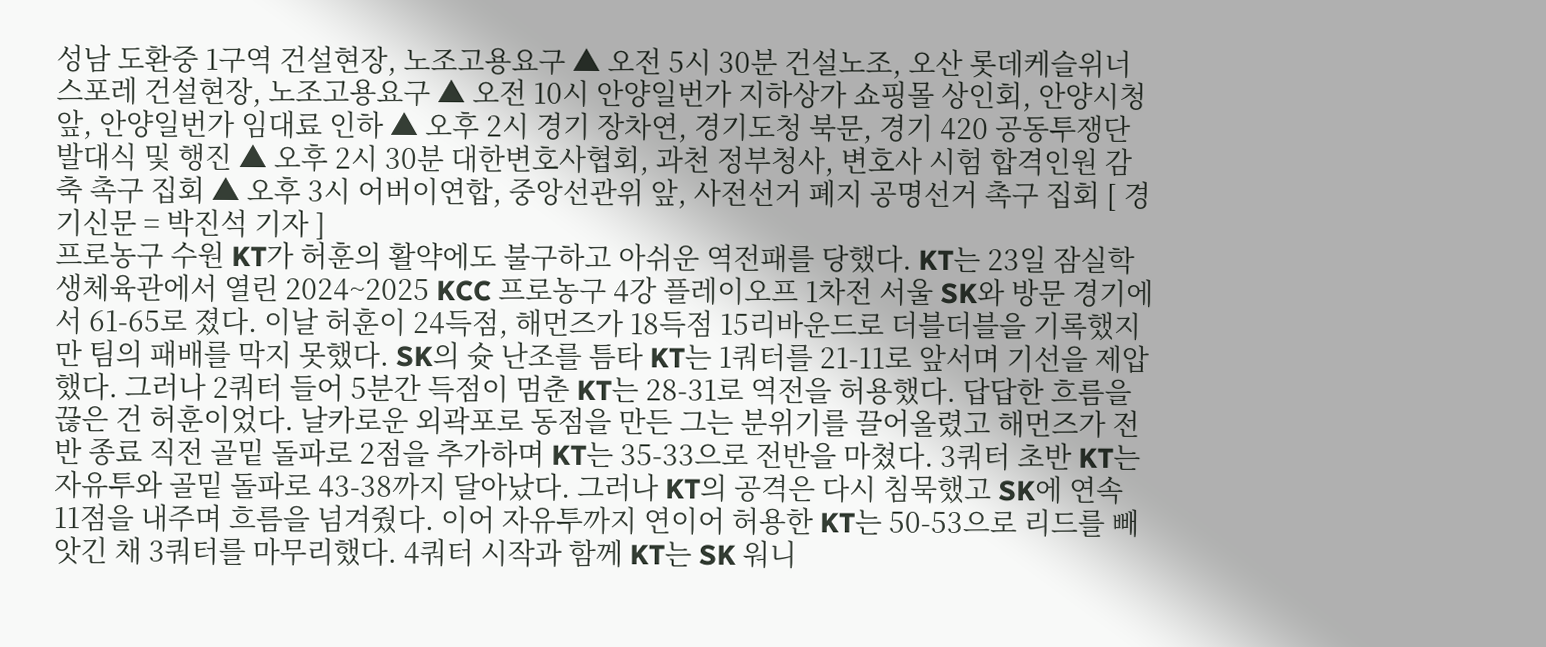성남 도환중 1구역 건설현장, 노조고용요구 ▲ 오전 5시 30분 건설노조, 오산 롯데케슬위너스포레 건설현장, 노조고용요구 ▲ 오전 10시 안양일번가 지하상가 쇼핑몰 상인회, 안양시청 앞, 안양일번가 임대료 인하 ▲ 오후 2시 경기 장차연, 경기도청 북문, 경기 420 공동투쟁단 발대식 및 행진 ▲ 오후 2시 30분 대한변호사협회, 과천 정부청사, 변호사 시험 합격인원 감축 촉구 집회 ▲ 오후 3시 어버이연합, 중앙선관위 앞, 사전선거 폐지 공명선거 촉구 집회 [ 경기신문 = 박진석 기자 ]
프로농구 수원 KT가 허훈의 활약에도 불구하고 아쉬운 역전패를 당했다. KT는 23일 잠실학생체육관에서 열린 2024~2025 KCC 프로농구 4강 플레이오프 1차전 서울 SK와 방문 경기에서 61-65로 졌다. 이날 허훈이 24득점, 해먼즈가 18득점 15리바운드로 더블더블을 기록했지만 팀의 패배를 막지 못했다. SK의 슛 난조를 틈타 KT는 1쿼터를 21-11로 앞서며 기선을 제압했다. 그러나 2쿼터 들어 5분간 득점이 멈춘 KT는 28-31로 역전을 허용했다. 답답한 흐름을 끊은 건 허훈이었다. 날카로운 외곽포로 동점을 만든 그는 분위기를 끌어올렸고 해먼즈가 전반 종료 직전 골밑 돌파로 2점을 추가하며 KT는 35-33으로 전반을 마쳤다. 3쿼터 초반 KT는 자유투와 골밑 돌파로 43-38까지 달아났다. 그러나 KT의 공격은 다시 침묵했고 SK에 연속 11점을 내주며 흐름을 넘겨줬다. 이어 자유투까지 연이어 허용한 KT는 50-53으로 리드를 빼앗긴 채 3쿼터를 마무리했다. 4쿼터 시작과 함께 KT는 SK 워니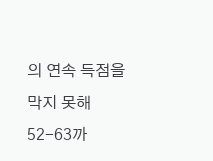의 연속 득점을 막지 못해 52-63까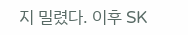지 밀렸다. 이후 SK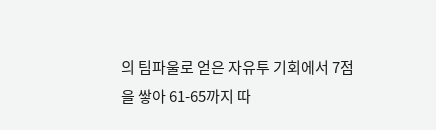의 팀파울로 얻은 자유투 기회에서 7점을 쌓아 61-65까지 따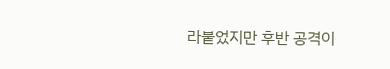라붙었지만 후반 공격이